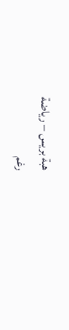هبة بريس – رياضة
رغم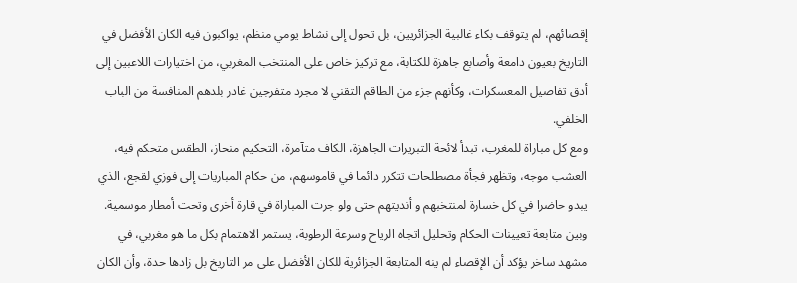إقصائهم، لم يتوقف بكاء غالبية الجزائريين، بل تحول إلى نشاط يومي منظم، يواكبون فيه الكان الأفضل في التاريخ بعيون دامعة وأصابع جاهزة للكتابة، مع تركيز خاص على المنتخب المغربي، من اختيارات اللاعبين إلى أدق تفاصيل المعسكرات، وكأنهم جزء من الطاقم التقني لا مجرد متفرجين غادر بلدهم المنافسة من الباب الخلفي.
ومع كل مباراة للمغرب، تبدأ لائحة التبريرات الجاهزة، الكاف متآمرة، التحكيم منحاز، الطقس متحكم فيه، العشب موجه، وتظهر فجأة مصطلحات تتكرر دائما في قاموسهم، من حكام المباريات إلى فوزي لقجع، الذي يبدو حاضرا في كل خسارة لمنتخبهم و أنديتهم حتى ولو جرت المباراة في قارة أخرى وتحت أمطار موسمية.
وبين متابعة تعيينات الحكام وتحليل اتجاه الرياح وسرعة الرطوبة، يستمر الاهتمام بكل ما هو مغربي، في مشهد ساخر يؤكد أن الإقصاء لم ينه المتابعة الجزائرية للكان الأفضل على مر التاريخ بل زادها حدة، وأن الكان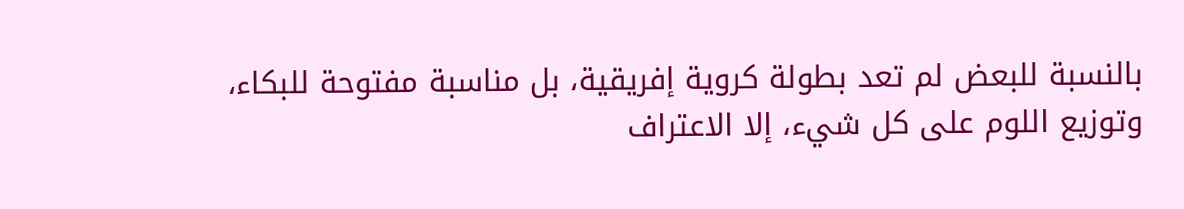بالنسبة للبعض لم تعد بطولة كروية إفريقية، بل مناسبة مفتوحة للبكاء، وتوزيع اللوم على كل شيء، إلا الاعتراف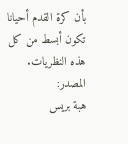بأن كرة القدم أحيانا تكون أبسط من كل هذه النظريات.
المصدر:
هبة بريس